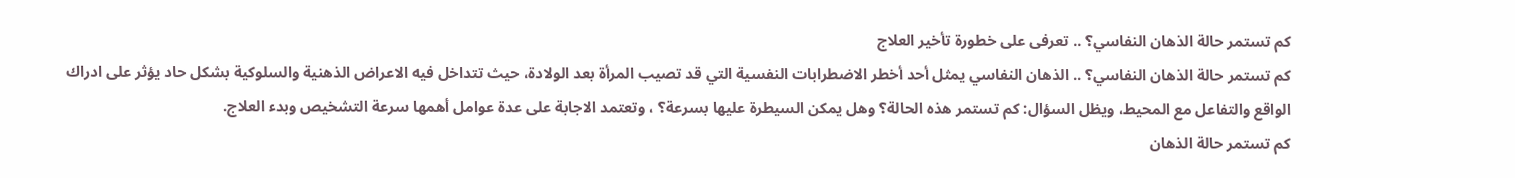كم تستمر حالة الذهان النفاسي؟ .. تعرفى على خطورة تأخير العلاج
كم تستمر حالة الذهان النفاسي؟ .. الذهان النفاسي يمثل أحد أخطر الاضطرابات النفسية التي قد تصيب المرأة بعد الولادة، حيث تتداخل فيه الاعراض الذهنية والسلوكية بشكل حاد يؤثر على ادراك الواقع والتفاعل مع المحيط، ويظل السؤال: كم تستمر هذه الحالة؟ وهل يمكن السيطرة عليها بسرعة؟ ، وتعتمد الاجابة على عدة عوامل أهمها سرعة التشخيص وبدء العلاج.
كم تستمر حالة الذهان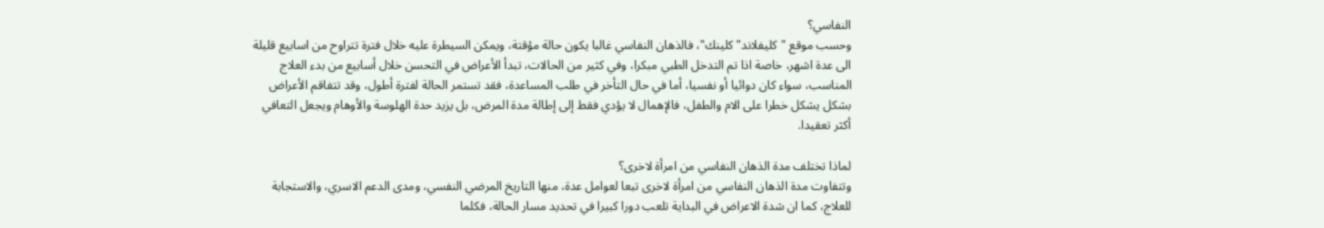النفاسي؟
وحسب موقع "كليفلاند" كلينك"، فالذهان النفاسي غالبا يكون حالة مؤقتة، ويمكن السيطرة عليه خلال فترة تتراوح من اسابيع قليلة الى عدة اشهر، خاصة اذا تم التدخل الطبي مبكرا، وفي كثير من الحالات، تبدأ الأعراض في التحسن خلال أسابيع من بدء العلاج المناسب، سواء كان دوائيا أو نفسيا، أما في حال التأخر في طلب المساعدة، فقد تستمر الحالة لفترة أطول، وقد تتفاقم الأعراض بشكل يشكل خطرا على الام والطفل، فالإهمال لا يؤدي فقط إلى إطالة مدة المرض، بل يزيد حدة الهلوسة والأوهام ويجعل التعافي أكثر تعقيدا.

لماذا تختلف مدة الذهان النفاسي من امرأة لاخرى؟
وتتفاوت مدة الذهان النفاسي من امرأة لاخرى تبعا لعوامل عدة، منها التاريخ المرضي النفسي، ومدى الدعم الاسري، والاستجابة للعلاج، كما ان شدة الاعراض في البداية تلعب دورا كبيرا في تحديد مسار الحالة، فكلما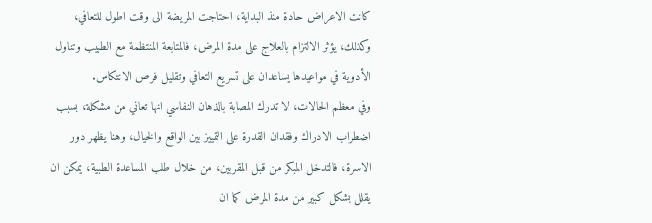كانت الاعراض حادة منذ البداية، احتاجت المريضة الى وقت اطول للتعافي، وكذلك، يؤثر الالتزام بالعلاج على مدة المرض، فالمتابعة المنتظمة مع الطبيب وتناول الأدوية في مواعيدها يساعدان على تسريع التعافي وتقليل فرص الانتكاس.
وفي معظم الحالات، لا تدرك المصابة بالذهان النفاسي انها تعاني من مشكلة، بسبب اضطراب الادراك وفقدان القدرة على التمييز بين الواقع والخيال، وهنا يظهر دور الاسرة، فالتدخل المبكر من قبل المقربين، من خلال طلب المساعدة الطبية، يمكن ان يقلل بشكل كبير من مدة المرض كما ان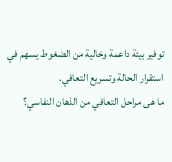توفير بيئة داعمة وخالية من الضغوط يسهم في استقرار الحالة وتسريع التعافي.
ما هى مراحل التعافي من الذهان النفاسي؟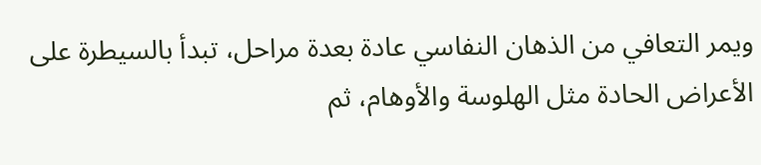ويمر التعافي من الذهان النفاسي عادة بعدة مراحل، تبدأ بالسيطرة على الأعراض الحادة مثل الهلوسة والأوهام، ثم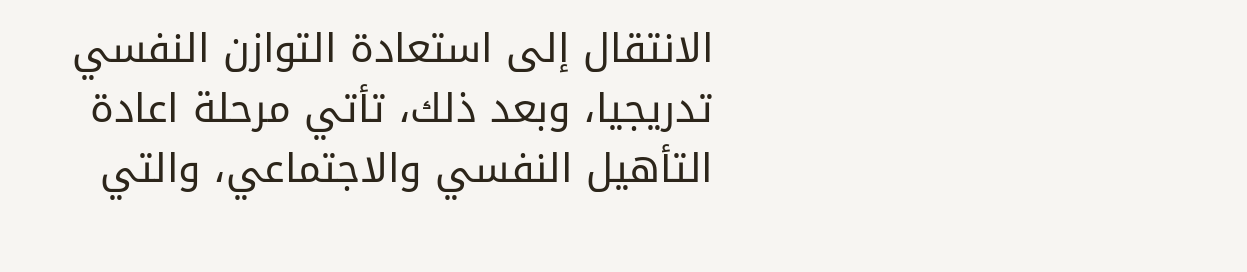الانتقال إلى استعادة التوازن النفسي تدريجيا، وبعد ذلك، تأتي مرحلة اعادة التأهيل النفسي والاجتماعي، والتي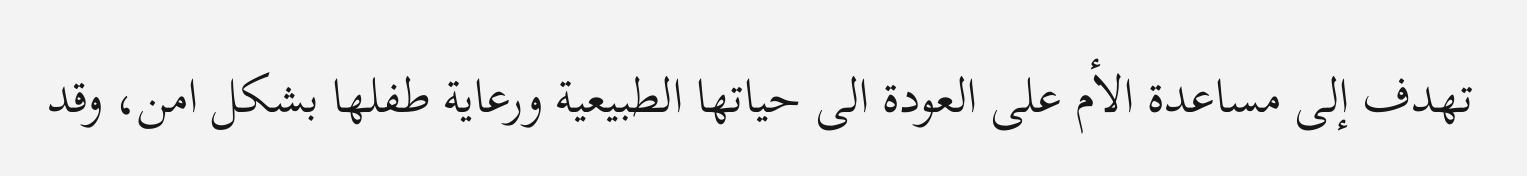تهدف إلى مساعدة الأم على العودة الى حياتها الطبيعية ورعاية طفلها بشكل امن، وقد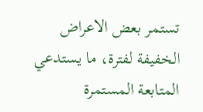تستمر بعض الاعراض الخفيفة لفترة، ما يستدعي المتابعة المستمرة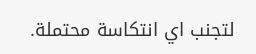لتجنب اي انتكاسة محتملة.